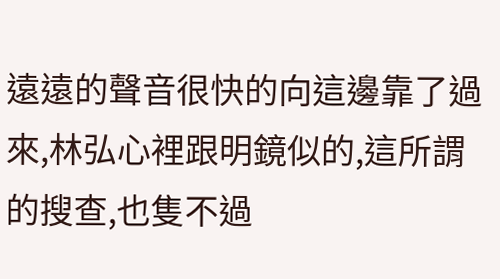遠遠的聲音很快的向這邊靠了過來,林弘心裡跟明鏡似的,這所謂的搜查,也隻不過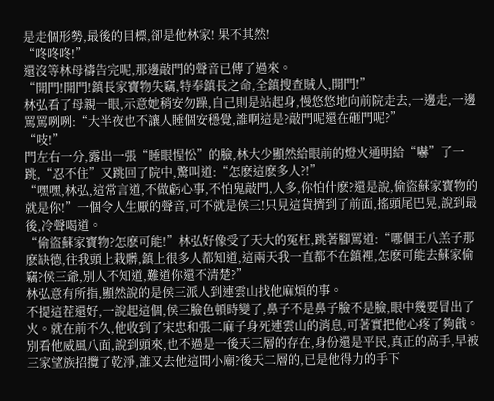是走個形勢,最後的目標,卻是他林家! 果不其然!
“咚咚咚!”
還沒等林母禱告完呢,那邊敲門的聲音已傳了過來。
“開門!開門!鎮長家寶物失竊,特奉鎮長之命,全鎮搜查賊人,開門!”
林弘看了母親一眼,示意她稍安勿躁,自己則是站起身,慢悠悠地向前院走去,一邊走,一邊罵罵咧咧:“大半夜也不讓人睡個安穩覺,誰啊這是?敲門呢還在砸門呢?”
“吱!”
門左右一分,露出一張“睡眼惺忪”的臉,林大少顯然給眼前的燈火通明給“嚇”了一跳,“忍不住”又跳回了院中,驚叫道:“怎麽這麽多人?!”
“嘿嘿,林弘,這常言道,不做虧心事,不怕鬼敲門,人多,你怕什麽?還是說,偷盜蘇家寶物的就是你!”一個令人生厭的聲音,可不就是侯三!只見這貨擠到了前面,搖頭尾巴晃,說到最後,冷聲喝道。
“偷盜蘇家寶物?怎麽可能!”林弘好像受了天大的冤枉,跳著腳罵道:“哪個王八羔子那麽缺德,往我頭上栽髒,鎮上很多人都知道,這兩天我一直都不在鎮裡,怎麽可能去蘇家偷竊?侯三爺,別人不知道,難道你還不清楚?”
林弘意有所指,顯然說的是侯三派人到連雲山找他麻煩的事。
不提這茬還好,一說起這個,侯三臉色頓時變了,鼻子不是鼻子臉不是臉,眼中幾要冒出了火。就在前不久,他收到了宋忠和張二麻子身死連雲山的消息,可著實把他心疼了夠戧。別看他威風八面,說到頭來,也不過是一後天三層的存在,身份還是平民,真正的高手,早被三家望族招攬了乾淨,誰又去他這間小廟?後天二層的,已是他得力的手下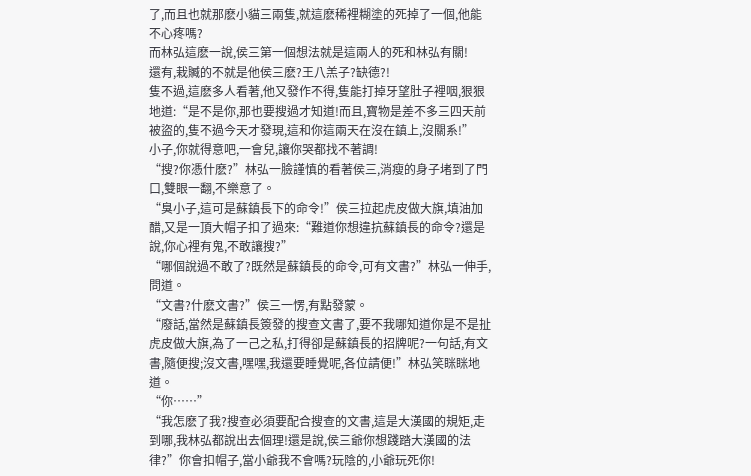了,而且也就那麽小貓三兩隻,就這麽稀裡糊塗的死掉了一個,他能不心疼嗎?
而林弘這麽一說,侯三第一個想法就是這兩人的死和林弘有關!
還有,栽贓的不就是他侯三麽?王八羔子?缺德?!
隻不過,這麽多人看著,他又發作不得,隻能打掉牙望肚子裡咽,狠狠地道:“是不是你,那也要搜過才知道!而且,寶物是差不多三四天前被盜的,隻不過今天才發現,這和你這兩天在沒在鎮上,沒關系!”
小子,你就得意吧,一會兒,讓你哭都找不著調!
“搜?你憑什麽?”林弘一臉謹慎的看著侯三,消瘦的身子堵到了門口,雙眼一翻,不樂意了。
“臭小子,這可是蘇鎮長下的命令!”侯三拉起虎皮做大旗,填油加醋,又是一頂大帽子扣了過來:“難道你想違抗蘇鎮長的命令?還是說,你心裡有鬼,不敢讓搜?”
“哪個說過不敢了?既然是蘇鎮長的命令,可有文書?”林弘一伸手,問道。
“文書?什麽文書?”侯三一愣,有點發蒙。
“廢話,當然是蘇鎮長簽發的搜查文書了,要不我哪知道你是不是扯虎皮做大旗,為了一己之私,打得卻是蘇鎮長的招牌呢?一句話,有文書,隨便搜;沒文書,嘿嘿,我還要睡覺呢,各位請便!”林弘笑眯眯地道。
“你……”
“我怎麽了我?搜查必須要配合搜查的文書,這是大漢國的規矩,走到哪,我林弘都說出去個理!還是說,侯三爺你想踐踏大漢國的法律?”你會扣帽子,當小爺我不會嗎?玩陰的,小爺玩死你!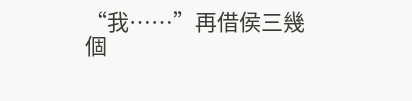“我……”再借侯三幾個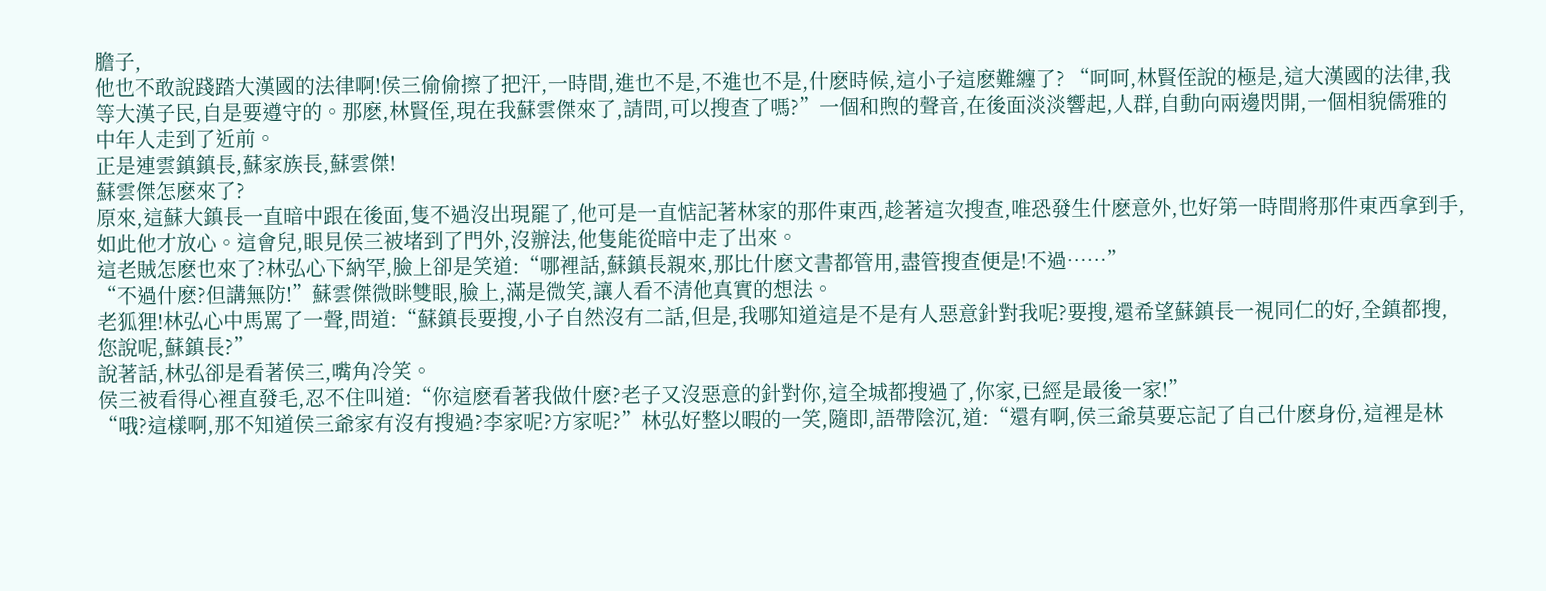膽子,
他也不敢說踐踏大漢國的法律啊!侯三偷偷擦了把汗,一時間,進也不是,不進也不是,什麽時候,這小子這麽難纏了? “呵呵,林賢侄說的極是,這大漢國的法律,我等大漢子民,自是要遵守的。那麽,林賢侄,現在我蘇雲傑來了,請問,可以搜查了嗎?”一個和煦的聲音,在後面淡淡響起,人群,自動向兩邊閃開,一個相貌儒雅的中年人走到了近前。
正是連雲鎮鎮長,蘇家族長,蘇雲傑!
蘇雲傑怎麽來了?
原來,這蘇大鎮長一直暗中跟在後面,隻不過沒出現罷了,他可是一直惦記著林家的那件東西,趁著這次搜查,唯恐發生什麽意外,也好第一時間將那件東西拿到手,如此他才放心。這會兒,眼見侯三被堵到了門外,沒辦法,他隻能從暗中走了出來。
這老賊怎麽也來了?林弘心下納罕,臉上卻是笑道:“哪裡話,蘇鎮長親來,那比什麽文書都管用,盡管搜查便是!不過……”
“不過什麽?但講無防!”蘇雲傑微眯雙眼,臉上,滿是微笑,讓人看不清他真實的想法。
老狐狸!林弘心中馬罵了一聲,問道:“蘇鎮長要搜,小子自然沒有二話,但是,我哪知道這是不是有人惡意針對我呢?要搜,還希望蘇鎮長一視同仁的好,全鎮都搜,您說呢,蘇鎮長?”
說著話,林弘卻是看著侯三,嘴角冷笑。
侯三被看得心裡直發毛,忍不住叫道:“你這麽看著我做什麽?老子又沒惡意的針對你,這全城都搜過了,你家,已經是最後一家!”
“哦?這樣啊,那不知道侯三爺家有沒有搜過?李家呢?方家呢?”林弘好整以暇的一笑,隨即,語帶陰沉,道:“還有啊,侯三爺莫要忘記了自己什麽身份,這裡是林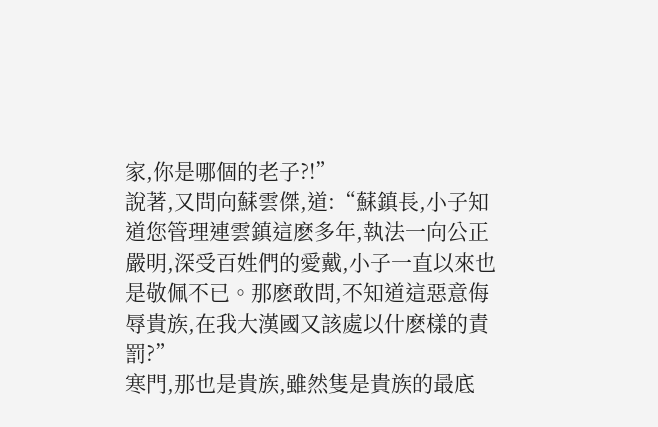家,你是哪個的老子?!”
說著,又問向蘇雲傑,道:“蘇鎮長,小子知道您管理連雲鎮這麽多年,執法一向公正嚴明,深受百姓們的愛戴,小子一直以來也是敬佩不已。那麽敢問,不知道這惡意侮辱貴族,在我大漢國又該處以什麽樣的責罰?”
寒門,那也是貴族,雖然隻是貴族的最底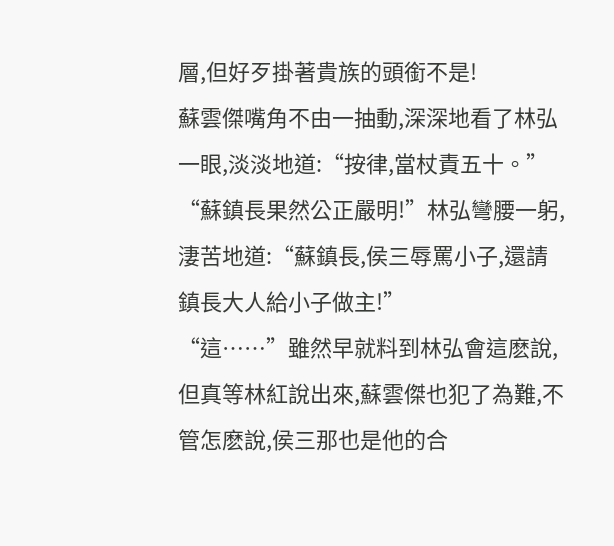層,但好歹掛著貴族的頭銜不是!
蘇雲傑嘴角不由一抽動,深深地看了林弘一眼,淡淡地道:“按律,當杖責五十。”
“蘇鎮長果然公正嚴明!”林弘彎腰一躬,淒苦地道:“蘇鎮長,侯三辱罵小子,還請鎮長大人給小子做主!”
“這……”雖然早就料到林弘會這麽說,但真等林紅說出來,蘇雲傑也犯了為難,不管怎麽說,侯三那也是他的合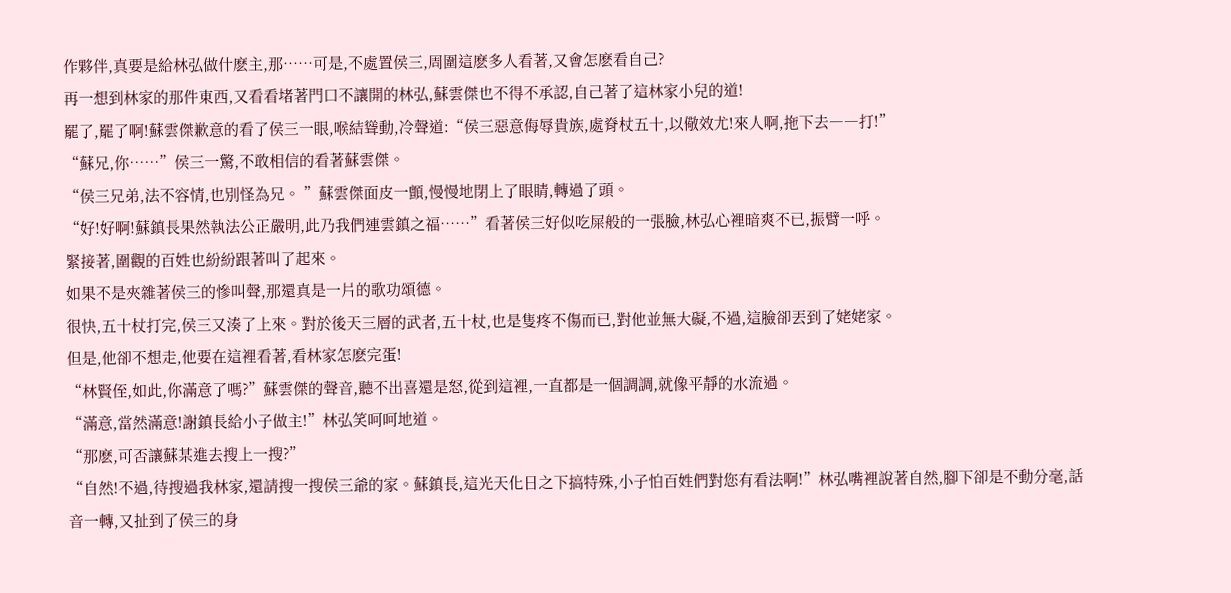作夥伴,真要是給林弘做什麽主,那……可是,不處置侯三,周圍這麽多人看著,又會怎麽看自己?
再一想到林家的那件東西,又看看堵著門口不讓開的林弘,蘇雲傑也不得不承認,自己著了這林家小兒的道!
罷了,罷了啊!蘇雲傑歉意的看了侯三一眼,喉結聳動,冷聲道:“侯三惡意侮辱貴族,處脊杖五十,以儆效尤!來人啊,拖下去――打!”
“蘇兄,你……”侯三一驚,不敢相信的看著蘇雲傑。
“侯三兄弟,法不容情,也別怪為兄。 ”蘇雲傑面皮一顫,慢慢地閉上了眼睛,轉過了頭。
“好!好啊!蘇鎮長果然執法公正嚴明,此乃我們連雲鎮之福……”看著侯三好似吃屎般的一張臉,林弘心裡暗爽不已,振臂一呼。
緊接著,圍觀的百姓也紛紛跟著叫了起來。
如果不是夾雜著侯三的慘叫聲,那還真是一片的歌功頌德。
很快,五十杖打完,侯三又湊了上來。對於後天三層的武者,五十杖,也是隻疼不傷而已,對他並無大礙,不過,這臉卻丟到了姥姥家。
但是,他卻不想走,他要在這裡看著,看林家怎麽完蛋!
“林賢侄,如此,你滿意了嗎?”蘇雲傑的聲音,聽不出喜還是怒,從到這裡,一直都是一個調調,就像平靜的水流過。
“滿意,當然滿意!謝鎮長給小子做主!”林弘笑呵呵地道。
“那麽,可否讓蘇某進去搜上一搜?”
“自然!不過,待搜過我林家,還請搜一搜侯三爺的家。蘇鎮長,這光天化日之下搞特殊,小子怕百姓們對您有看法啊!”林弘嘴裡說著自然,腳下卻是不動分毫,話音一轉,又扯到了侯三的身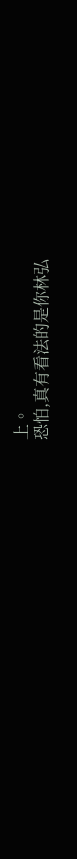上。
恐怕,真有看法的是你林弘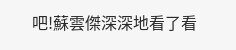吧!蘇雲傑深深地看了看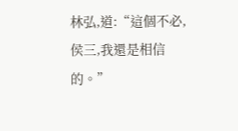林弘,道:“這個不必,侯三,我還是相信的。”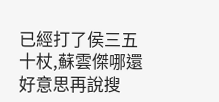已經打了侯三五十杖,蘇雲傑哪還好意思再說搜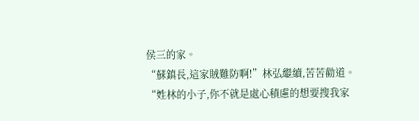侯三的家。
“蘇鎮長,這家賊難防啊!”林弘繼續,苦苦勸道。
“姓林的小子,你不就是處心積慮的想要搜我家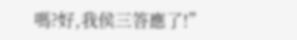嗎?好,我侯三答應了!”